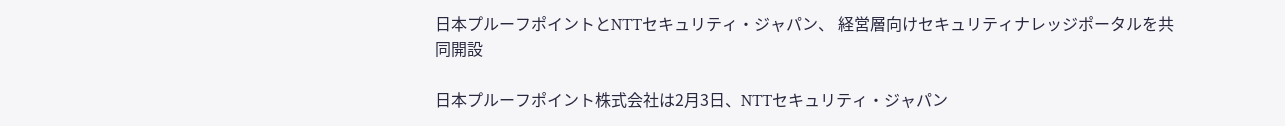日本プルーフポイントとNTTセキュリティ・ジャパン、 経営層向けセキュリティナレッジポータルを共同開設

日本プルーフポイント株式会社は2月3日、NTTセキュリティ・ジャパン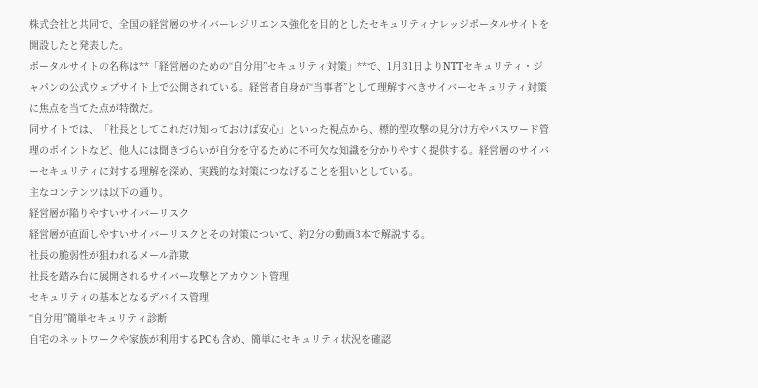株式会社と共同で、全国の経営層のサイバーレジリエンス強化を目的としたセキュリティナレッジポータルサイトを開設したと発表した。
ポータルサイトの名称は**「経営層のための“自分用”セキュリティ対策」**で、1月31日よりNTTセキュリティ・ジャパンの公式ウェブサイト上で公開されている。経営者自身が“当事者”として理解すべきサイバーセキュリティ対策に焦点を当てた点が特徴だ。
同サイトでは、「社長としてこれだけ知っておけば安心」といった視点から、標的型攻撃の見分け方やパスワード管理のポイントなど、他人には聞きづらいが自分を守るために不可欠な知識を分かりやすく提供する。経営層のサイバーセキュリティに対する理解を深め、実践的な対策につなげることを狙いとしている。
主なコンテンツは以下の通り。
経営層が陥りやすいサイバーリスク
経営層が直面しやすいサイバーリスクとその対策について、約2分の動画3本で解説する。
社長の脆弱性が狙われるメール詐欺
社長を踏み台に展開されるサイバー攻撃とアカウント管理
セキュリティの基本となるデバイス管理
“自分用”簡単セキュリティ診断
自宅のネットワークや家族が利用するPCも含め、簡単にセキュリティ状況を確認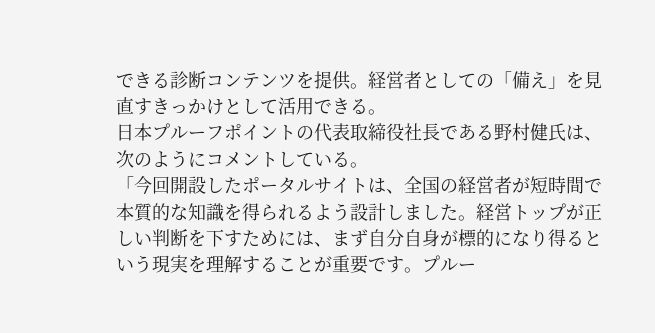できる診断コンテンツを提供。経営者としての「備え」を見直すきっかけとして活用できる。
日本プルーフポイントの代表取締役社長である野村健氏は、次のようにコメントしている。
「今回開設したポータルサイトは、全国の経営者が短時間で本質的な知識を得られるよう設計しました。経営トップが正しい判断を下すためには、まず自分自身が標的になり得るという現実を理解することが重要です。プルー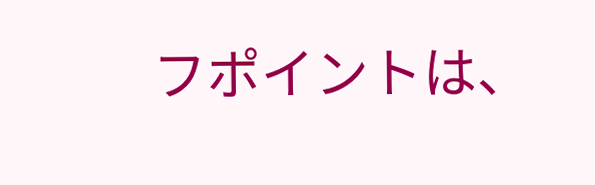フポイントは、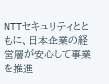NTTセキュリティとともに、日本企業の経営層が安心して事業を推進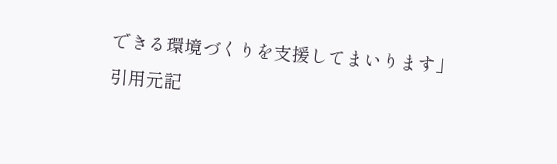できる環境づくりを支援してまいります」
引用元記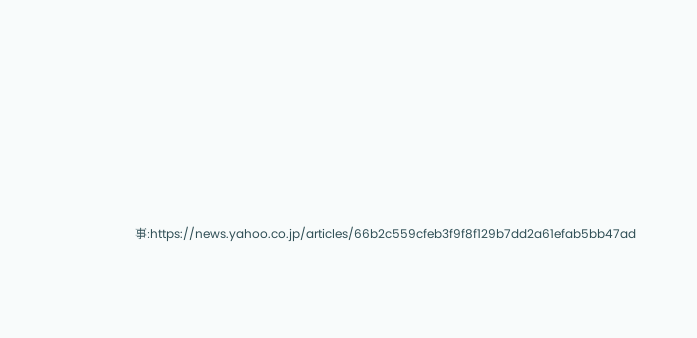事:https://news.yahoo.co.jp/articles/66b2c559cfeb3f9f8f129b7dd2a61efab5bb47ad